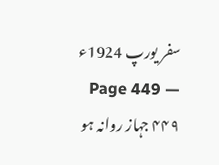سفر یورپ 1924ء — Page 449
۴۴۹ جہاز روانہ ہو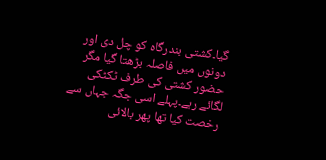گیا۔کشتی بندرگاہ کو چل دی اور دونوں میں فاصلہ بڑھتا گیا مگر حضور کشتی کی طرف ٹکٹکی لگائے رہے۔پہلے اسی جگہ جہاں سے رخصت کیا تھا پھر بالائی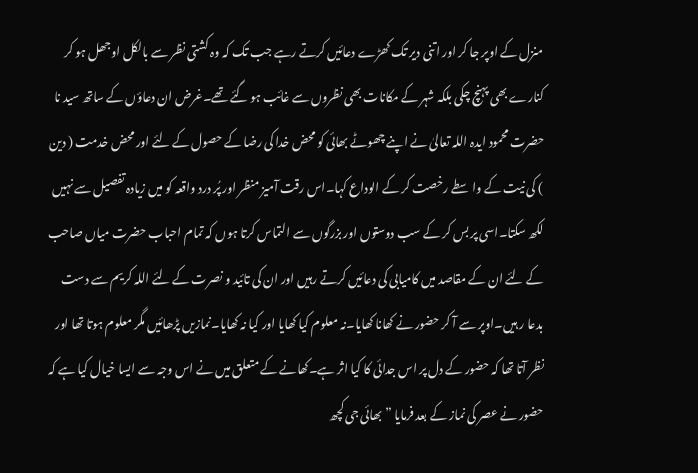منزل کے اوپر جا کر اور اتنی دیر تک کھڑے دعائیں کرتے رہے جب تک کہ وہ کشتی نظر سے بالکل اوجھل ہو کر کنارے بھی پہنچ چکی بلکہ شہر کے مکانات بھی نظروں سے غائب ہو گئے تھے۔غرض ان دعاؤں کے ساتھ سید نا حضرت محمود ایدہ اللہ تعالیٰ نے اپنے چھوٹے بھائی کو محض خدا کی رضا کے حصول کے لئے اور محض خدمت ( دین ) کی نیت کے واسطے رخصت کر کے الوداع کہا۔اس رقت آمیز منظر اور پُر درد واقعہ کو میں زیادہ تفصیل سے نہیں لکھ سکتا۔اسی پر بس کر کے سب دوستوں اور بزرگوں سے التماس کرتا ہوں کہ تمام احباب حضرت میاں صاحب کے لئے ان کے مقاصد میں کامیابی کی دعائیں کرتے رہیں اور ان کی تائید و نصرت کے لئے اللہ کریم سے دست بدعا ر ہیں۔اوپر سے آ کر حضور نے کھانا کھایا۔نہ معلوم کیا کھایا اور کیا نہ کھایا۔نمازیں پڑھائیں مگر معلوم ہوتا تھا اور نظر آتا تھا کہ حضور کے دل پر اس جدائی کا کیا اثر ہے۔کھانے کے متعلق میں نے اس وجہ سے ایسا خیال کیا ہے کہ حضور نے عصر کی نماز کے بعد فرمایا ” بھائی جی کچھ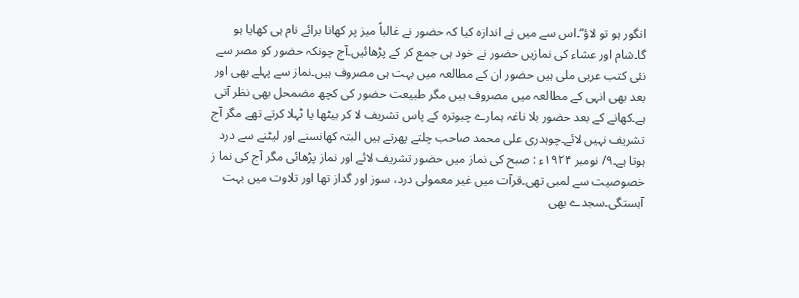انگور ہو تو لاؤ“۔اس سے میں نے اندازہ کیا کہ حضور نے غالباً میز پر کھانا برائے نام ہی کھایا ہو گا۔شام اور عشاء کی نمازیں حضور نے خود ہی جمع کر کے پڑھائیں۔آج چونکہ حضور کو مصر سے نئی کتب عربی ملی ہیں حضور ان کے مطالعہ میں بہت ہی مصروف ہیں۔نماز سے پہلے بھی اور بعد بھی انہی کے مطالعہ میں مصروف ہیں مگر طبیعت حضور کی کچھ مضمحل بھی نظر آتی ہے۔کھانے کے بعد حضور بلا ناغہ ہمارے چبوترہ کے پاس تشریف لا کر بیٹھا یا ٹہلا کرتے تھے مگر آج تشریف نہیں لائے۔چوہدری علی محمد صاحب چلتے پھرتے ہیں البتہ کھانسنے اور لیٹنے سے درد ہوتا ہے۔۹/ نومبر ۱۹۲۴ء : صبح کی نماز میں حضور تشریف لائے اور نماز پڑھائی مگر آج کی نما ز خصوصیت سے لمبی تھی۔قرآت میں غیر معمولی درد، سوز اور گداز تھا اور تلاوت میں بہت آہستگی۔سجدے بھی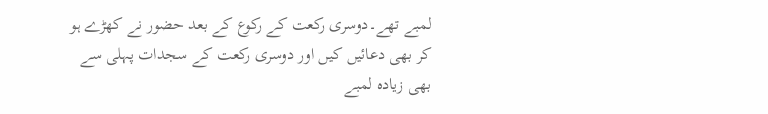لمبے تھے۔دوسری رکعت کے رکوع کے بعد حضور نے کھڑے ہو کر بھی دعائیں کیں اور دوسری رکعت کے سجدات پہلی سے بھی زیادہ لمبے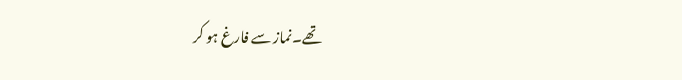تھے۔نماز سے فارغ ہو کر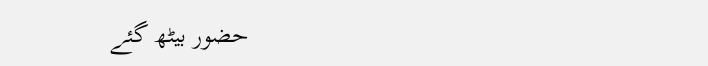حضور بیٹھ گئے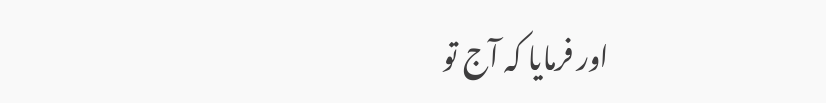اور فرمایا کہ آج تو